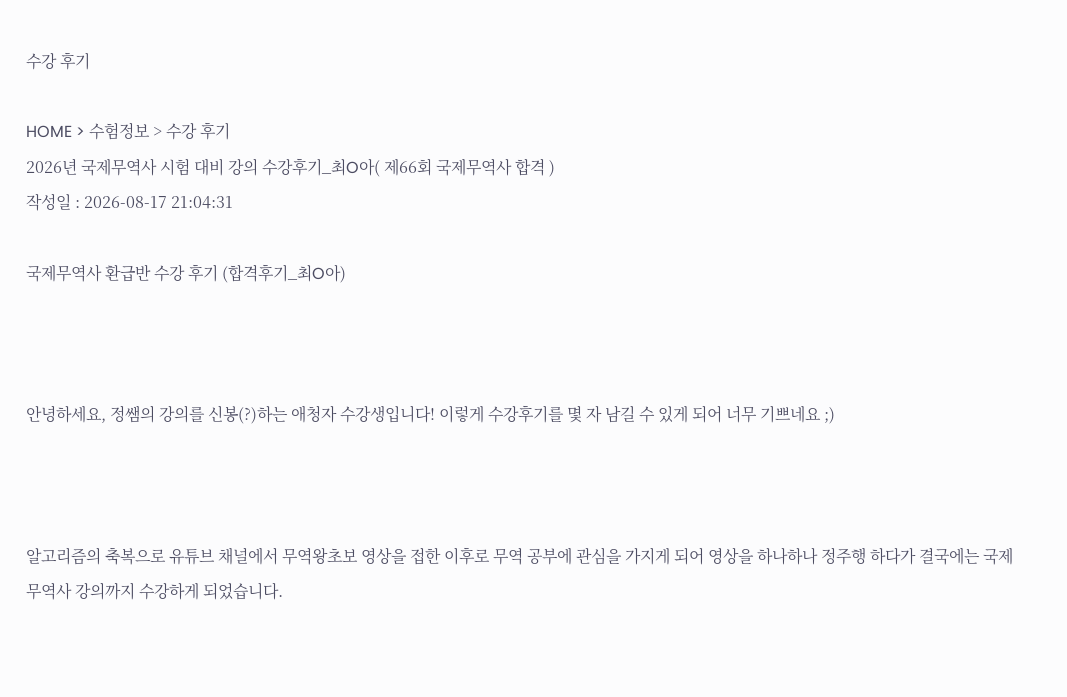수강 후기

HOME > 수험정보 > 수강 후기
2026년 국제무역사 시험 대비 강의 수강후기_최O아( 제66회 국제무역사 합격 )
작성일 : 2026-08-17 21:04:31

국제무역사 환급반 수강 후기 (합격후기_최O아)



안녕하세요, 정쌤의 강의를 신봉(?)하는 애청자 수강생입니다! 이렇게 수강후기를 몇 자 남길 수 있게 되어 너무 기쁘네요 ;)



알고리즘의 축복으로 유튜브 채널에서 무역왕초보 영상을 접한 이후로 무역 공부에 관심을 가지게 되어 영상을 하나하나 정주행 하다가 결국에는 국제무역사 강의까지 수강하게 되었습니다.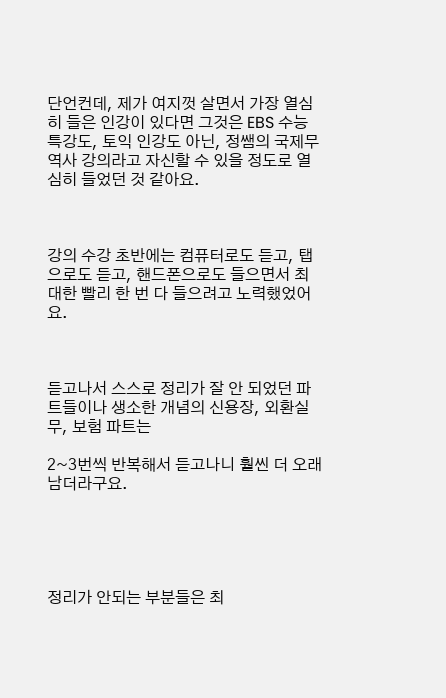단언컨데, 제가 여지껏 살면서 가장 열심히 들은 인강이 있다면 그것은 EBS 수능 특강도, 토익 인강도 아닌, 정쌤의 국제무역사 강의라고 자신할 수 있을 정도로 열심히 들었던 것 같아요.



강의 수강 초반에는 컴퓨터로도 듣고, 탭으로도 듣고, 핸드폰으로도 들으면서 최대한 빨리 한 번 다 들으려고 노력했었어요.



듣고나서 스스로 정리가 잘 안 되었던 파트들이나 생소한 개념의 신용장, 외환실무, 보험 파트는

2~3번씩 반복해서 듣고나니 훨씬 더 오래 남더라구요.





정리가 안되는 부분들은 최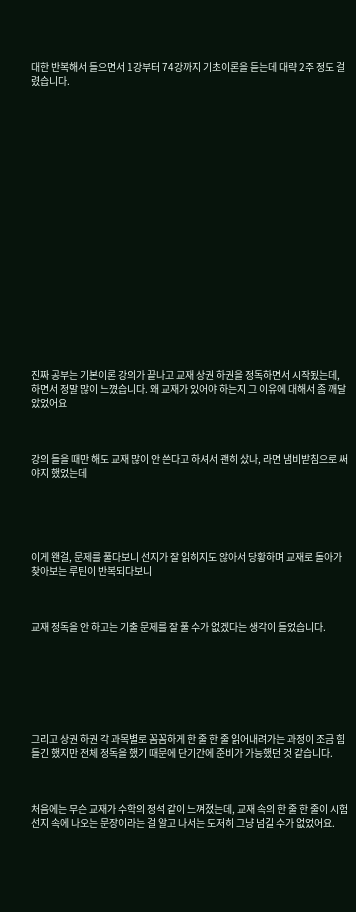대한 반복해서 들으면서 1강부터 74강까지 기초이론을 듣는데 대략 2주 정도 걸렸습니다.




















진짜 공부는 기본이론 강의가 끝나고 교재 상권 하권을 정독하면서 시작됬는데, 하면서 정말 많이 느꼈습니다. 왜 교재가 있어야 하는지 그 이유에 대해서 좀 깨달았었어요



강의 들을 때만 해도 교재 많이 안 쓴다고 하셔서 괜히 샀나, 라면 냄비받침으로 써야지 했었는데





이게 왠걸, 문제를 풀다보니 선지가 잘 읽히지도 않아서 당황하며 교재로 돌아가 찾아보는 루틴이 반복되다보니



교재 정독을 안 하고는 기출 문제를 잘 풀 수가 없겠다는 생각이 들었습니다.







그리고 상권 하권 각 과목별로 꼼꼼하게 한 줄 한 줄 읽어내려가는 과정이 조금 힘들긴 했지만 전체 정독을 했기 때문에 단기간에 준비가 가능했던 것 같습니다.



처음에는 무슨 교재가 수학의 정석 같이 느껴졌는데, 교재 속의 한 줄 한 줄이 시험 선지 속에 나오는 문장이라는 걸 알고 나서는 도저히 그냥 넘길 수가 없었어요.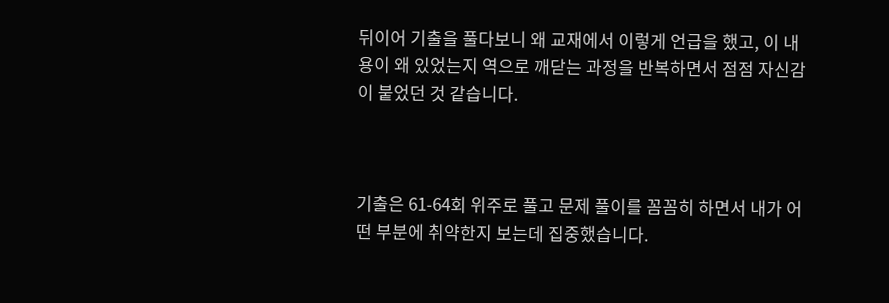뒤이어 기출을 풀다보니 왜 교재에서 이렇게 언급을 했고, 이 내용이 왜 있었는지 역으로 깨닫는 과정을 반복하면서 점점 자신감이 붙었던 것 같습니다.



기출은 61-64회 위주로 풀고 문제 풀이를 꼼꼼히 하면서 내가 어떤 부분에 취약한지 보는데 집중했습니다.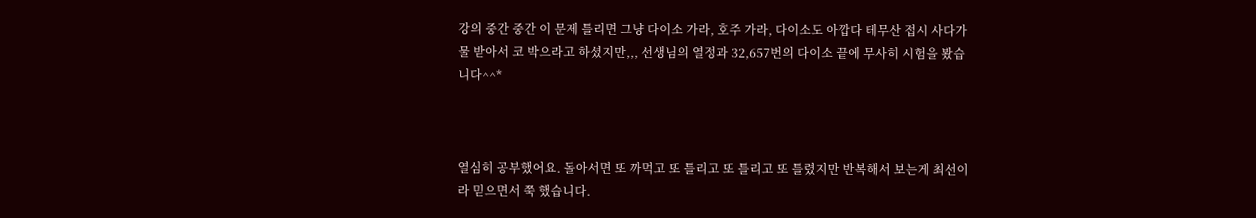강의 중간 중간 이 문제 틀리면 그냥 다이소 가라, 호주 가라, 다이소도 아깝다 테무산 접시 사다가 물 받아서 코 박으라고 하셨지만,,, 선생님의 열정과 32,657번의 다이소 끝에 무사히 시험을 봤습니다^^*



열심히 공부했어요. 돌아서면 또 까먹고 또 틀리고 또 틀리고 또 틀렸지만 반복해서 보는게 최선이라 믿으면서 쭉 했습니다.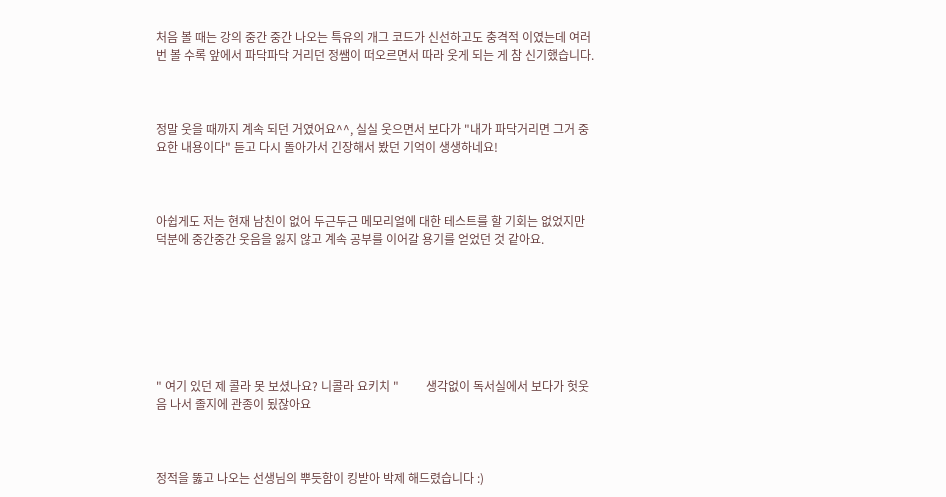처음 볼 때는 강의 중간 중간 나오는 특유의 개그 코드가 신선하고도 충격적 이였는데 여러 번 볼 수록 앞에서 파닥파닥 거리던 정쌤이 떠오르면서 따라 웃게 되는 게 참 신기했습니다.



정말 웃을 때까지 계속 되던 거였어요^^, 실실 웃으면서 보다가 "내가 파닥거리면 그거 중요한 내용이다" 듣고 다시 돌아가서 긴장해서 봤던 기억이 생생하네요!



아쉽게도 저는 현재 남친이 없어 두근두근 메모리얼에 대한 테스트를 할 기회는 없었지만 덕분에 중간중간 웃음을 잃지 않고 계속 공부를 이어갈 용기를 얻었던 것 같아요.







" 여기 있던 제 콜라 못 보셨나요? 니콜라 요키치 "         생각없이 독서실에서 보다가 헛웃음 나서 졸지에 관종이 됬잖아요



정적을 뚫고 나오는 선생님의 뿌듯함이 킹받아 박제 해드렸습니다 :)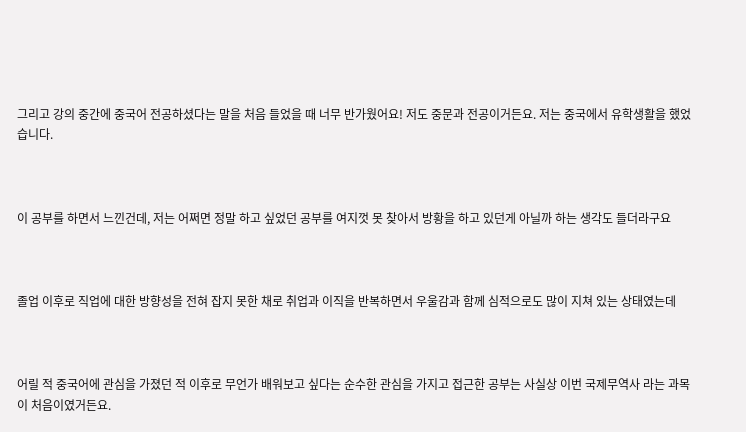그리고 강의 중간에 중국어 전공하셨다는 말을 처음 들었을 때 너무 반가웠어요! 저도 중문과 전공이거든요. 저는 중국에서 유학생활을 했었습니다.



이 공부를 하면서 느낀건데, 저는 어쩌면 정말 하고 싶었던 공부를 여지껏 못 찾아서 방황을 하고 있던게 아닐까 하는 생각도 들더라구요



졸업 이후로 직업에 대한 방향성을 전혀 잡지 못한 채로 취업과 이직을 반복하면서 우울감과 함께 심적으로도 많이 지쳐 있는 상태였는데



어릴 적 중국어에 관심을 가졌던 적 이후로 무언가 배워보고 싶다는 순수한 관심을 가지고 접근한 공부는 사실상 이번 국제무역사 라는 과목이 처음이였거든요.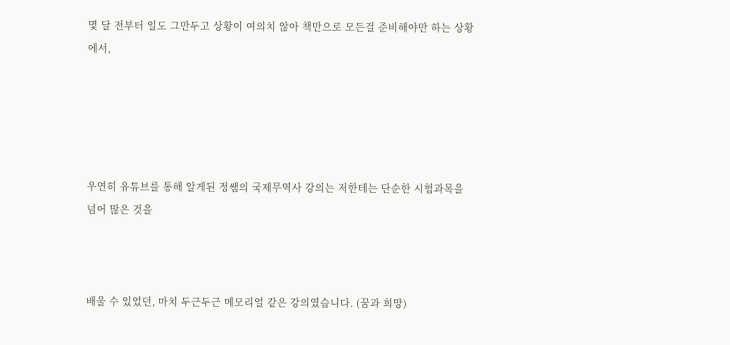몇 달 전부터 일도 그만두고 상황이 여의치 않아 책만으로 모든걸 준비해야만 하는 상황에서,





우연히 유튜브를 통해 알게된 정쌤의 국제무역사 강의는 저한테는 단순한 시험과목을 넘어 많은 것을



배울 수 있었던, 마치 두근두근 메모리얼 같은 강의였습니다. (꿈과 희망)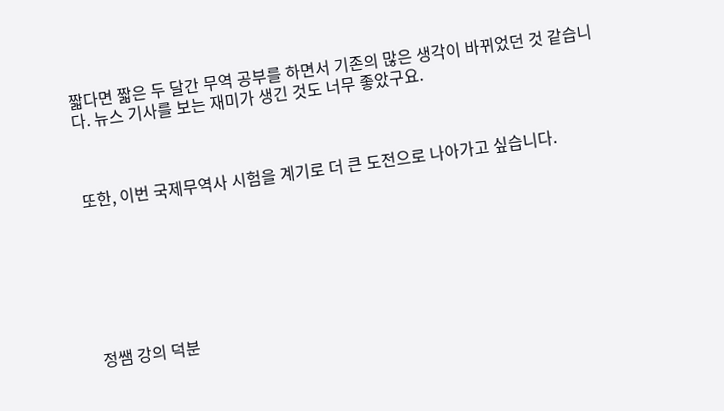짧다면 짧은 두 달간 무역 공부를 하면서 기존의 많은 생각이 바뀌었던 것 같습니다. 뉴스 기사를 보는 재미가 생긴 것도 너무 좋았구요.



또한, 이번 국제무역사 시험을 계기로 더 큰 도전으로 나아가고 싶습니다.







정쌤 강의 덕분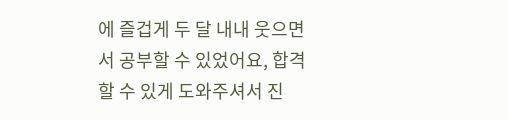에 즐겁게 두 달 내내 웃으면서 공부할 수 있었어요, 합격할 수 있게 도와주셔서 진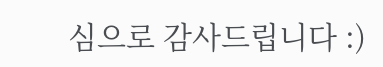심으로 감사드립니다 :)